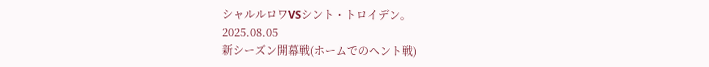シャルルロワVSシント・トロイデン。
2025.08.05
新シーズン開幕戦(ホームでのヘント戦)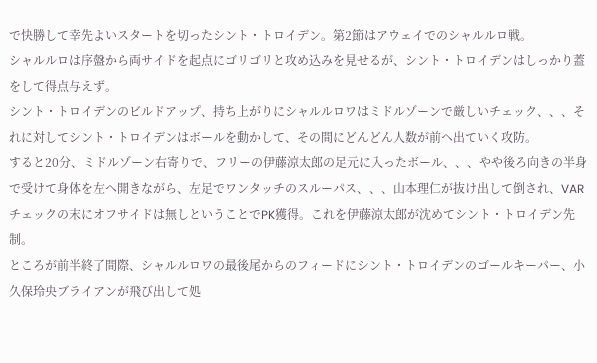で快勝して幸先よいスタートを切ったシント・トロイデン。第2節はアウェイでのシャルルロ戦。
シャルルロは序盤から両サイドを起点にゴリゴリと攻め込みを見せるが、シント・トロイデンはしっかり蓋をして得点与えず。
シント・トロイデンのビルドアップ、持ち上がりにシャルルロワはミドルゾーンで厳しいチェック、、、それに対してシント・トロイデンはボールを動かして、その間にどんどん人数が前へ出ていく攻防。
すると20分、ミドルゾーン右寄りで、フリーの伊藤涼太郎の足元に入ったボール、、、やや後ろ向きの半身で受けて身体を左へ開きながら、左足でワンタッチのスルーパス、、、山本理仁が抜け出して倒され、VARチェックの末にオフサイドは無しということでPK獲得。これを伊藤涼太郎が沈めてシント・トロイデン先制。
ところが前半終了間際、シャルルロワの最後尾からのフィードにシント・トロイデンのゴールキーパー、小久保玲央ブライアンが飛び出して処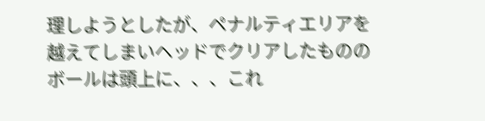理しようとしたが、ペナルティエリアを越えてしまいヘッドでクリアしたもののボールは頭上に、、、これ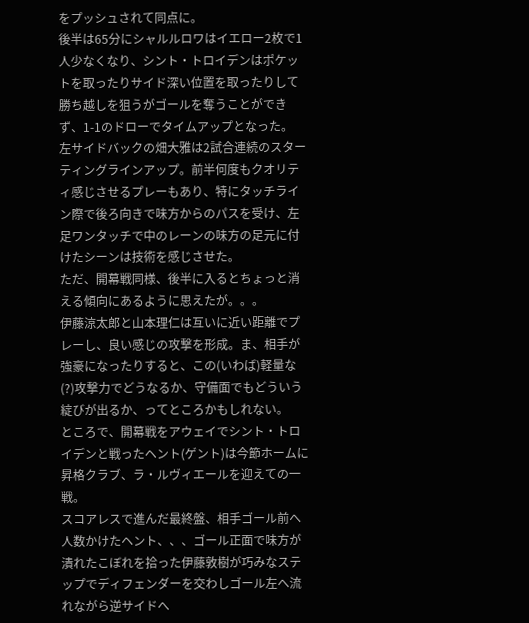をプッシュされて同点に。
後半は65分にシャルルロワはイエロー2枚で1人少なくなり、シント・トロイデンはポケットを取ったりサイド深い位置を取ったりして勝ち越しを狙うがゴールを奪うことができず、1-1のドローでタイムアップとなった。
左サイドバックの畑大雅は2試合連続のスターティングラインアップ。前半何度もクオリティ感じさせるプレーもあり、特にタッチライン際で後ろ向きで味方からのパスを受け、左足ワンタッチで中のレーンの味方の足元に付けたシーンは技術を感じさせた。
ただ、開幕戦同様、後半に入るとちょっと消える傾向にあるように思えたが。。。
伊藤涼太郎と山本理仁は互いに近い距離でプレーし、良い感じの攻撃を形成。ま、相手が強豪になったりすると、この(いわば)軽量な(?)攻撃力でどうなるか、守備面でもどういう綻びが出るか、ってところかもしれない。
ところで、開幕戦をアウェイでシント・トロイデンと戦ったヘント(ゲント)は今節ホームに昇格クラブ、ラ・ルヴィエールを迎えての一戦。
スコアレスで進んだ最終盤、相手ゴール前へ人数かけたヘント、、、ゴール正面で味方が潰れたこぼれを拾った伊藤敦樹が巧みなステップでディフェンダーを交わしゴール左へ流れながら逆サイドへ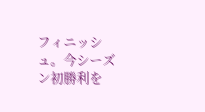フィニッシュ。今シーズン初勝利を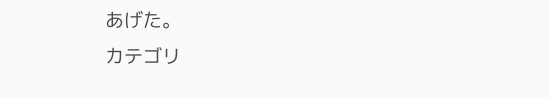あげた。
カテゴリ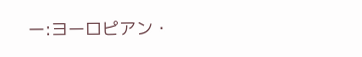ー:ヨーロピアン・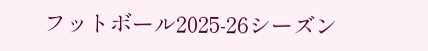フットボール2025-26シーズン